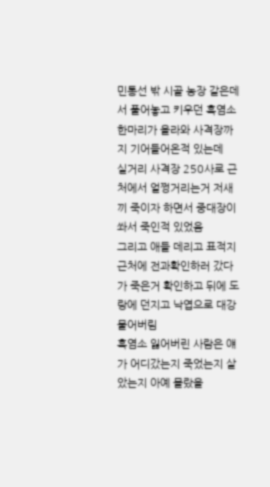민통선 밖 시골 농장 같은데서 풀어놓고 키우던 흑염소 한마리가 올라와 사격장까지 기어들어온적 있는데
실거리 사격장 250사로 근처에서 얼쩡거리는거 저새끼 죽이자 하면서 중대장이 쏴서 죽인적 있었음
그리고 애들 데리고 표적지 근처에 전과확인하러 갔다가 죽은거 확인하고 뒤에 도랑에 던지고 낙엽으로 대강 뭍어버림
흑염소 잃어버린 사람은 얘가 어디갔는지 죽었는지 살았는지 아예 몰랐을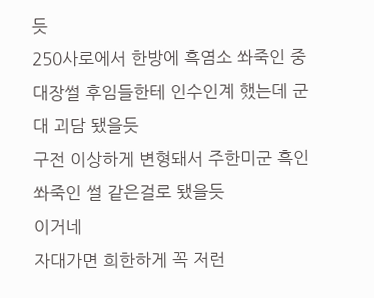듯
250사로에서 한방에 흑염소 쏴죽인 중대장썰 후임들한테 인수인계 했는데 군대 괴담 됐을듯
구전 이상하게 변형돼서 주한미군 흑인 쏴죽인 썰 같은걸로 됐을듯
이거네
자대가면 희한하게 꼭 저런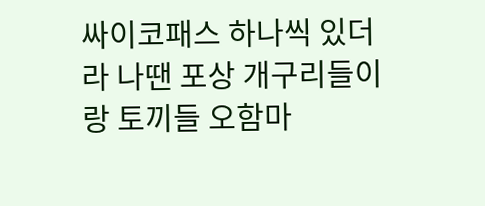싸이코패스 하나씩 있더라 나땐 포상 개구리들이랑 토끼들 오함마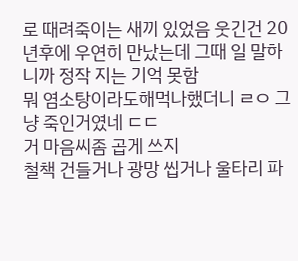로 때려죽이는 새끼 있었음 웃긴건 20년후에 우연히 만났는데 그때 일 말하니까 정작 지는 기억 못함
뭐 염소탕이라도해먹나했더니 ㄹㅇ 그냥 죽인거였네 ㄷㄷ
거 마음씨좀 곱게 쓰지
철책 건들거나 광망 씹거나 울타리 파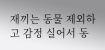재끼는 동물 제외하고 감정 실어서 동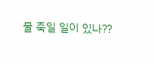물 죽일 일이 있나??